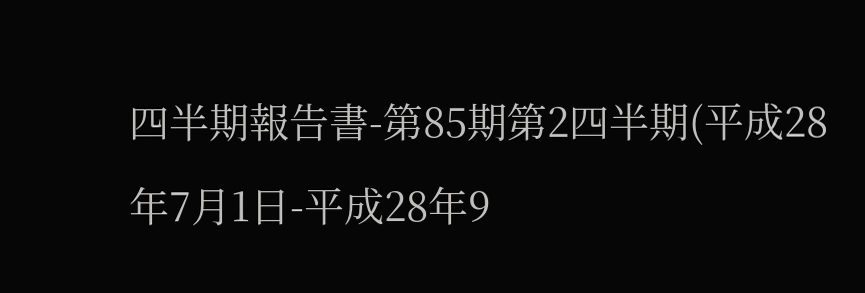四半期報告書-第85期第2四半期(平成28年7月1日-平成28年9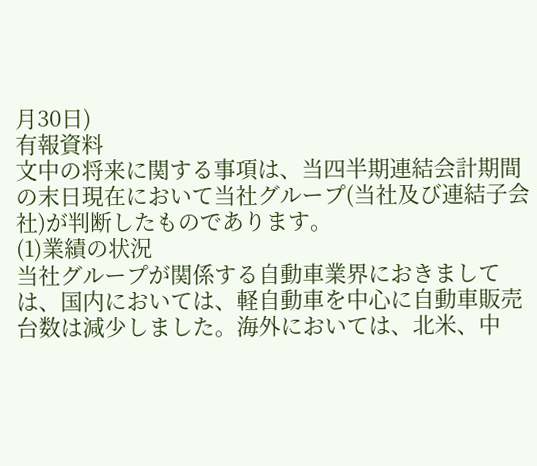月30日)
有報資料
文中の将来に関する事項は、当四半期連結会計期間の末日現在において当社グループ(当社及び連結子会社)が判断したものであります。
(1)業績の状況
当社グループが関係する自動車業界におきましては、国内においては、軽自動車を中心に自動車販売台数は減少しました。海外においては、北米、中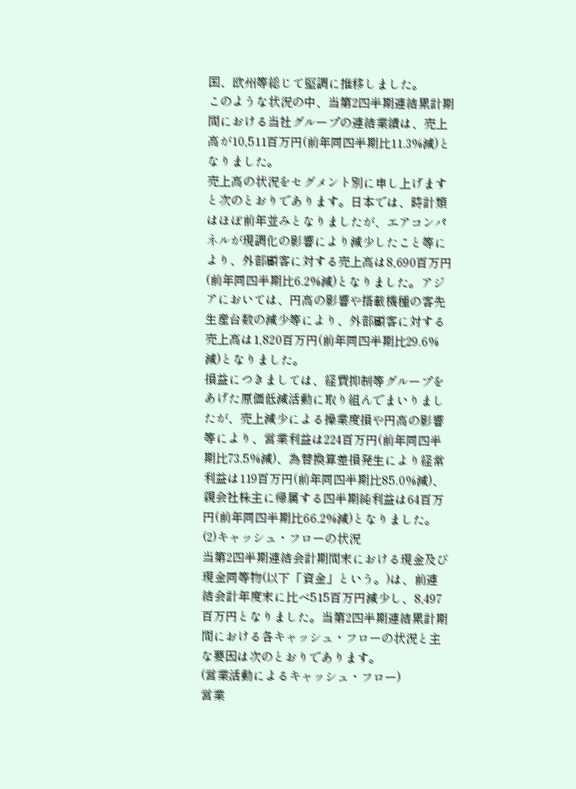国、欧州等総じて堅調に推移しました。
このような状況の中、当第2四半期連結累計期間における当社グループの連結業績は、売上高が10,511百万円(前年同四半期比11.3%減)となりました。
売上高の状況をセグメント別に申し上げますと次のとおりであります。日本では、時計類はほぼ前年並みとなりましたが、エアコンパネルが現調化の影響により減少したこと等により、外部顧客に対する売上高は8,690百万円(前年同四半期比6.2%減)となりました。アジアにおいては、円高の影響や搭載機種の客先生産台数の減少等により、外部顧客に対する売上高は1,820百万円(前年同四半期比29.6%減)となりました。
損益につきましては、経費抑制等グループをあげた原価低減活動に取り組んでまいりましたが、売上減少による操業度損や円高の影響等により、営業利益は224百万円(前年同四半期比73.5%減)、為替換算差損発生により経常利益は119百万円(前年同四半期比85.0%減)、親会社株主に帰属する四半期純利益は64百万円(前年同四半期比66.2%減)となりました。
(2)キャッシュ・フローの状況
当第2四半期連結会計期間末における現金及び現金同等物(以下「資金」という。)は、前連結会計年度末に比べ515百万円減少し、8,497百万円となりました。当第2四半期連結累計期間における各キャッシュ・フローの状況と主な要因は次のとおりであります。
(営業活動によるキャッシュ・フロー)
営業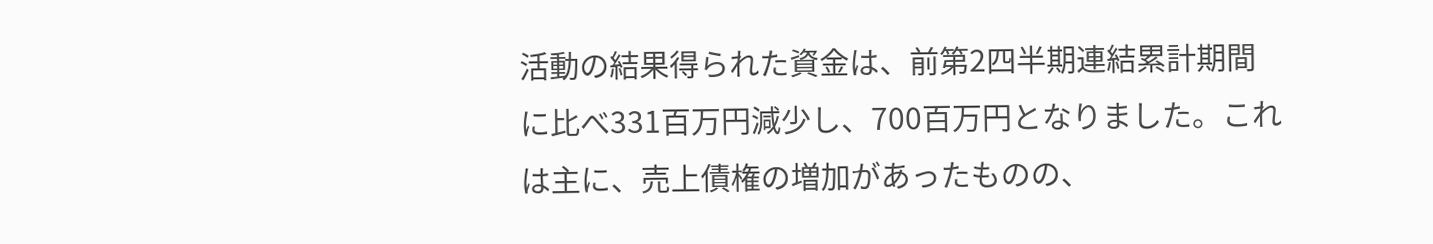活動の結果得られた資金は、前第2四半期連結累計期間に比べ331百万円減少し、700百万円となりました。これは主に、売上債権の増加があったものの、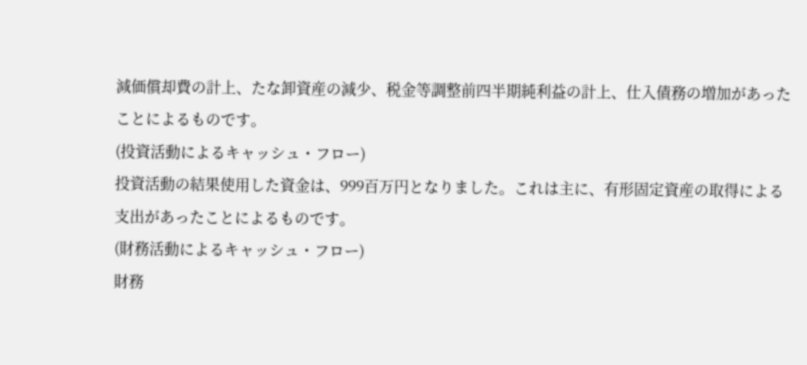減価償却費の計上、たな卸資産の減少、税金等調整前四半期純利益の計上、仕入債務の増加があったことによるものです。
(投資活動によるキャッシュ・フロー)
投資活動の結果使用した資金は、999百万円となりました。これは主に、有形固定資産の取得による支出があったことによるものです。
(財務活動によるキャッシュ・フロー)
財務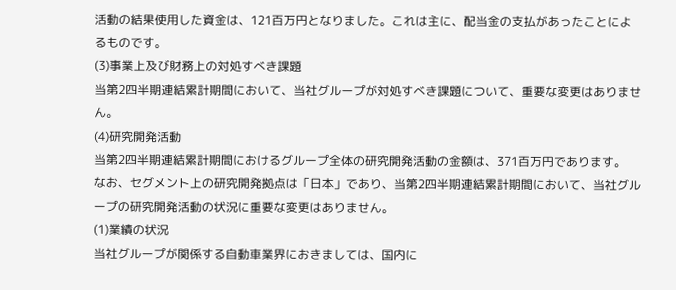活動の結果使用した資金は、121百万円となりました。これは主に、配当金の支払があったことによるものです。
(3)事業上及び財務上の対処すべき課題
当第2四半期連結累計期間において、当社グループが対処すべき課題について、重要な変更はありません。
(4)研究開発活動
当第2四半期連結累計期間におけるグループ全体の研究開発活動の金額は、371百万円であります。
なお、セグメント上の研究開発拠点は「日本」であり、当第2四半期連結累計期間において、当社グループの研究開発活動の状況に重要な変更はありません。
(1)業績の状況
当社グループが関係する自動車業界におきましては、国内に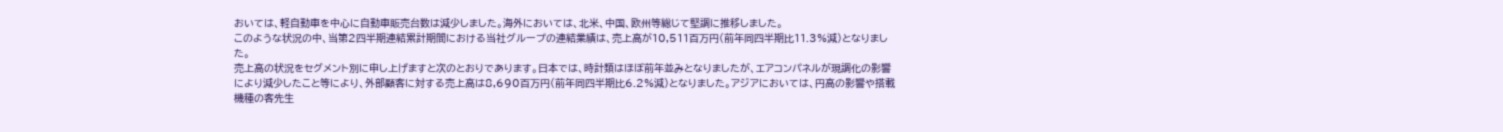おいては、軽自動車を中心に自動車販売台数は減少しました。海外においては、北米、中国、欧州等総じて堅調に推移しました。
このような状況の中、当第2四半期連結累計期間における当社グループの連結業績は、売上高が10,511百万円(前年同四半期比11.3%減)となりました。
売上高の状況をセグメント別に申し上げますと次のとおりであります。日本では、時計類はほぼ前年並みとなりましたが、エアコンパネルが現調化の影響により減少したこと等により、外部顧客に対する売上高は8,690百万円(前年同四半期比6.2%減)となりました。アジアにおいては、円高の影響や搭載機種の客先生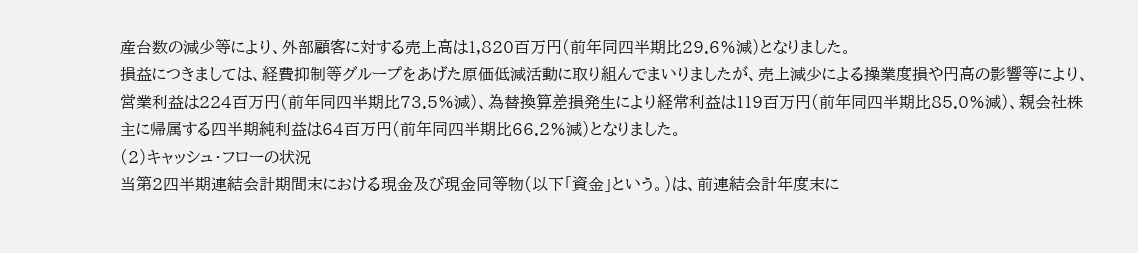産台数の減少等により、外部顧客に対する売上高は1,820百万円(前年同四半期比29.6%減)となりました。
損益につきましては、経費抑制等グループをあげた原価低減活動に取り組んでまいりましたが、売上減少による操業度損や円高の影響等により、営業利益は224百万円(前年同四半期比73.5%減)、為替換算差損発生により経常利益は119百万円(前年同四半期比85.0%減)、親会社株主に帰属する四半期純利益は64百万円(前年同四半期比66.2%減)となりました。
(2)キャッシュ・フローの状況
当第2四半期連結会計期間末における現金及び現金同等物(以下「資金」という。)は、前連結会計年度末に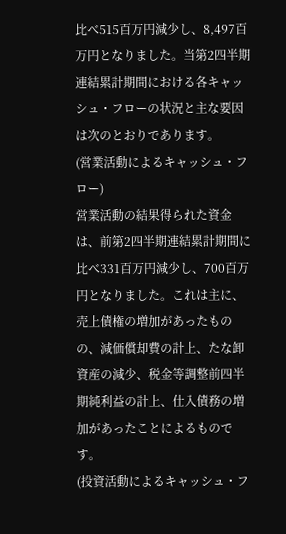比べ515百万円減少し、8,497百万円となりました。当第2四半期連結累計期間における各キャッシュ・フローの状況と主な要因は次のとおりであります。
(営業活動によるキャッシュ・フロー)
営業活動の結果得られた資金は、前第2四半期連結累計期間に比べ331百万円減少し、700百万円となりました。これは主に、売上債権の増加があったものの、減価償却費の計上、たな卸資産の減少、税金等調整前四半期純利益の計上、仕入債務の増加があったことによるものです。
(投資活動によるキャッシュ・フ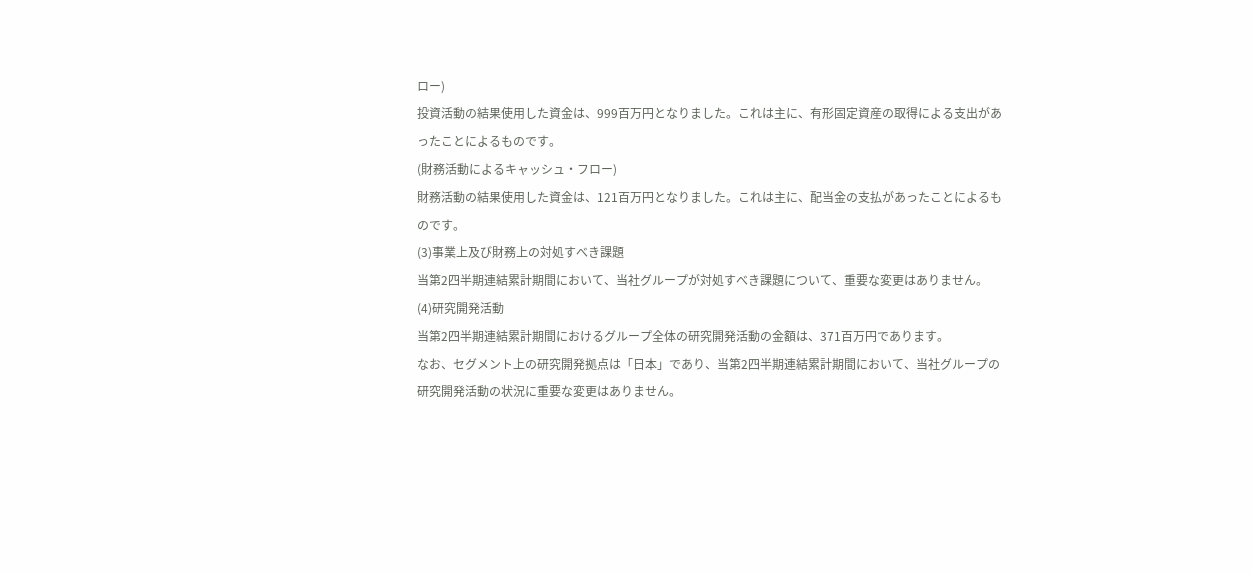ロー)
投資活動の結果使用した資金は、999百万円となりました。これは主に、有形固定資産の取得による支出があったことによるものです。
(財務活動によるキャッシュ・フロー)
財務活動の結果使用した資金は、121百万円となりました。これは主に、配当金の支払があったことによるものです。
(3)事業上及び財務上の対処すべき課題
当第2四半期連結累計期間において、当社グループが対処すべき課題について、重要な変更はありません。
(4)研究開発活動
当第2四半期連結累計期間におけるグループ全体の研究開発活動の金額は、371百万円であります。
なお、セグメント上の研究開発拠点は「日本」であり、当第2四半期連結累計期間において、当社グループの研究開発活動の状況に重要な変更はありません。